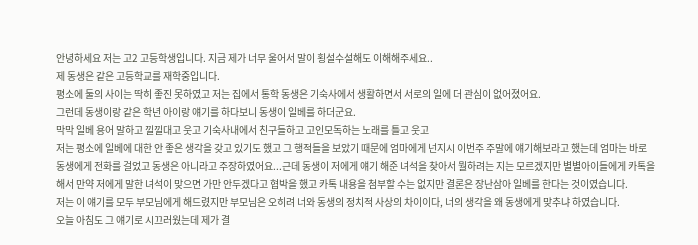안녕하세요 저는 고2 고등학생입니다. 지금 제가 너무 울어서 말이 횡설수설해도 이해해주세요..
제 동생은 같은 고등학교를 재학중입니다.
평소에 둘의 사이는 딱히 좋진 못하였고 저는 집에서 통학 동생은 기숙사에서 생활하면서 서로의 일에 더 관심이 없어졌어요.
그런데 동생이랑 같은 학년 아이랑 얘기를 하다보니 동생이 일베를 하더군요.
막막 일베 용어 말하고 낄낄대고 웃고 기숙사내에서 친구들하고 고인모독하는 노래를 틀고 웃고
저는 평소에 일베에 대한 안 좋은 생각을 갖고 있기도 했고 그 행적들을 보았기 때문에 엄마에게 넌지시 이번주 주말에 얘기해보라고 했는데 엄마는 바로 동생에게 전화를 걸었고 동생은 아니라고 주장하였어요...근데 동생이 저에게 얘기 해준 녀석을 찾아서 뭘하려는 지는 모르겠지만 별별아이들에게 카톡을 해서 만약 저에게 말한 녀석이 맞으면 가만 안두겠다고 협박을 했고 카톡 내용을 첨부할 수는 없지만 결론은 장난삼아 일베를 한다는 것이였습니다.
저는 이 얘기를 모두 부모님에게 해드렸지만 부모님은 오히려 너와 동생의 정치적 사상의 차이이다, 너의 생각을 왜 동생에게 맞추냐 하였습니다.
오늘 아침도 그 얘기로 시끄러웠는데 제가 결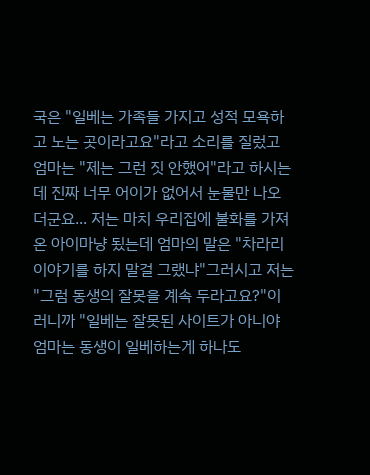국은 "일베는 가족들 가지고 성적 모욕하고 노는 곳이라고요"라고 소리를 질렀고 엄마는 "제는 그런 짓 안했어"라고 하시는데 진짜 너무 어이가 없어서 눈물만 나오더군요... 저는 마치 우리집에 불화를 가져온 아이마냥 됬는데 엄마의 말은 "차라리 이야기를 하지 말걸 그랬냐"그러시고 저는 "그럼 동생의 잘못을 계속 두라고요?"이러니까 "일베는 잘못된 사이트가 아니야 엄마는 동생이 일베하는게 하나도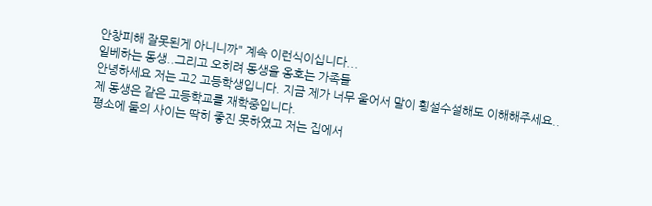안창피해 잘못된게 아니니까" 계속 이런식이십니다...
일베하는 동생..그리고 오히려 동생을 옹호는 가족들
안녕하세요 저는 고2 고등학생입니다. 지금 제가 너무 울어서 말이 횡설수설해도 이해해주세요..
제 동생은 같은 고등학교를 재학중입니다.
평소에 둘의 사이는 딱히 좋진 못하였고 저는 집에서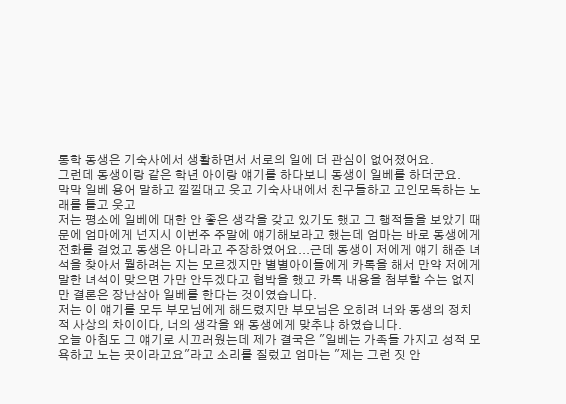통학 동생은 기숙사에서 생활하면서 서로의 일에 더 관심이 없어졌어요.
그런데 동생이랑 같은 학년 아이랑 얘기를 하다보니 동생이 일베를 하더군요.
막막 일베 용어 말하고 낄낄대고 웃고 기숙사내에서 친구들하고 고인모독하는 노래를 틀고 웃고
저는 평소에 일베에 대한 안 좋은 생각을 갖고 있기도 했고 그 행적들을 보았기 때문에 엄마에게 넌지시 이번주 주말에 얘기해보라고 했는데 엄마는 바로 동생에게 전화를 걸었고 동생은 아니라고 주장하였어요...근데 동생이 저에게 얘기 해준 녀석을 찾아서 뭘하려는 지는 모르겠지만 별별아이들에게 카톡을 해서 만약 저에게 말한 녀석이 맞으면 가만 안두겠다고 협박을 했고 카톡 내용을 첨부할 수는 없지만 결론은 장난삼아 일베를 한다는 것이였습니다.
저는 이 얘기를 모두 부모님에게 해드렸지만 부모님은 오히려 너와 동생의 정치적 사상의 차이이다, 너의 생각을 왜 동생에게 맞추냐 하였습니다.
오늘 아침도 그 얘기로 시끄러웠는데 제가 결국은 "일베는 가족들 가지고 성적 모욕하고 노는 곳이라고요"라고 소리를 질렀고 엄마는 "제는 그런 짓 안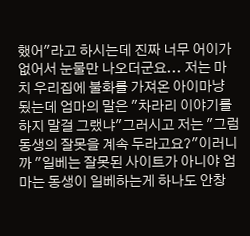했어"라고 하시는데 진짜 너무 어이가 없어서 눈물만 나오더군요... 저는 마치 우리집에 불화를 가져온 아이마냥 됬는데 엄마의 말은 "차라리 이야기를 하지 말걸 그랬냐"그러시고 저는 "그럼 동생의 잘못을 계속 두라고요?"이러니까 "일베는 잘못된 사이트가 아니야 엄마는 동생이 일베하는게 하나도 안창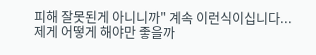피해 잘못된게 아니니까" 계속 이런식이십니다...
제게 어떻게 해야만 좋을까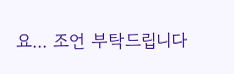요... 조언 부탁드립니다